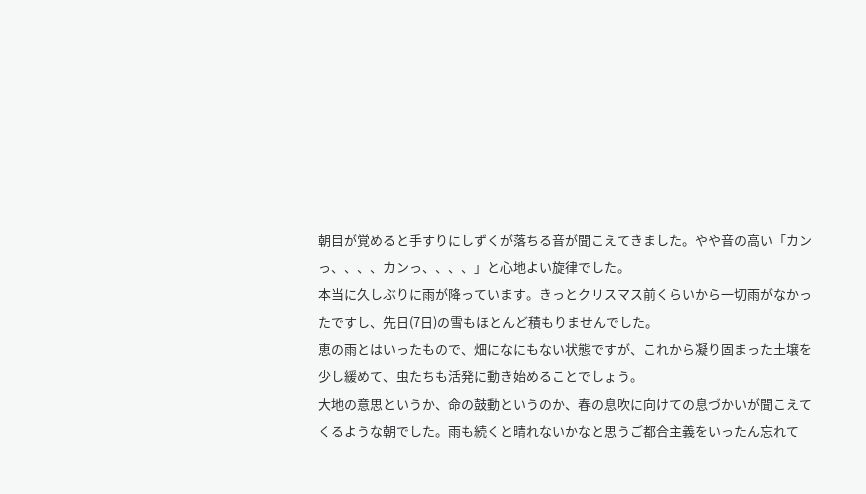朝目が覚めると手すりにしずくが落ちる音が聞こえてきました。やや音の高い「カンっ、、、、カンっ、、、、」と心地よい旋律でした。
本当に久しぶりに雨が降っています。きっとクリスマス前くらいから一切雨がなかったですし、先日(7日)の雪もほとんど積もりませんでした。
恵の雨とはいったもので、畑になにもない状態ですが、これから凝り固まった土壌を少し緩めて、虫たちも活発に動き始めることでしょう。
大地の意思というか、命の鼓動というのか、春の息吹に向けての息づかいが聞こえてくるような朝でした。雨も続くと晴れないかなと思うご都合主義をいったん忘れて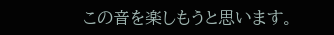この音を楽しもうと思います。